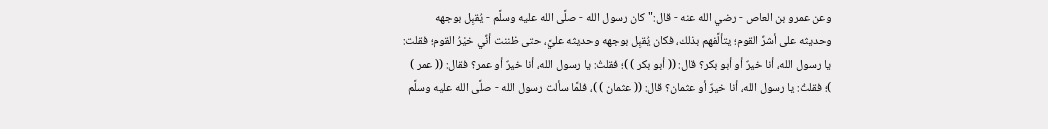وعن عمرو بن العاص - رضي الله عنه - قال:"كان رسول الله - صلَّى الله عليه وسلَّم - يُقبِل بوجهه وحديثه على أشرِّ القوم؛ يتألَّفهم بذلك، فكان يُقبِل بوجهه وحديثه عليَّ، حتى ظننت أنِّي خيْرُ القوم؛ فقلت: يا رسول الله، أنا خيرٌ أو أبو بكر؟ قال: (( أبو بكر ) )؛ فقلتُ: يا رسول الله، أنا خيرٌ أو عمر؟ فقال: (( عمر ) )؛ فقلتُ: يا رسول الله، أنا خيرٌ أو عثمان؟ قال: (( عثمان ) )، فلمَّا سألت رسول الله - صلَّى الله عليه وسلَّم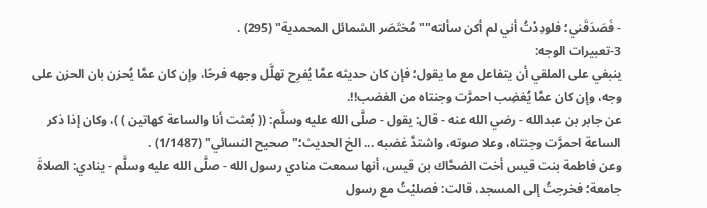- فَصَدَقَني؛ فلودِدْتُ أني لم أكن سألته""مُختَصَر الشمائل المحمدية" (295) .
3-تعبيرات الوجه:
ينبغي على الملقي أن يتفاعل مع ما يقول؛ فإن كان حديثه عمَّا يُفرِح تهلَّل وجهه فرحًا، وإن كان عمَّا يُحزن بان الحزن على وجه، وإن كان عمَّا يُغضِب احمرَّت وجنتاه من الغضب!!.
عن جابر بن عبدالله - رضي الله عنه - قال: يقول - صلَّى الله عليه وسلَّم: (( بُعثت أنا والساعة كهاتين ) )، وكان إذا ذكر الساعة احمرَّت وجنتاه، وعلا صوته، واشتدَّ غضبه ... الخ الحديث؛"صحيح النسائي" (1/1487) .
وعن فاطمة بنت قيس أخت الضحَّاك بن قيس، أنها سمعت منادي رسول الله - صلَّى الله عليه وسلَّم - ينادي: الصلاةَ جامعة؛ فخرجتُ إلى المسجد، قالت: فصليْتُ مع رسول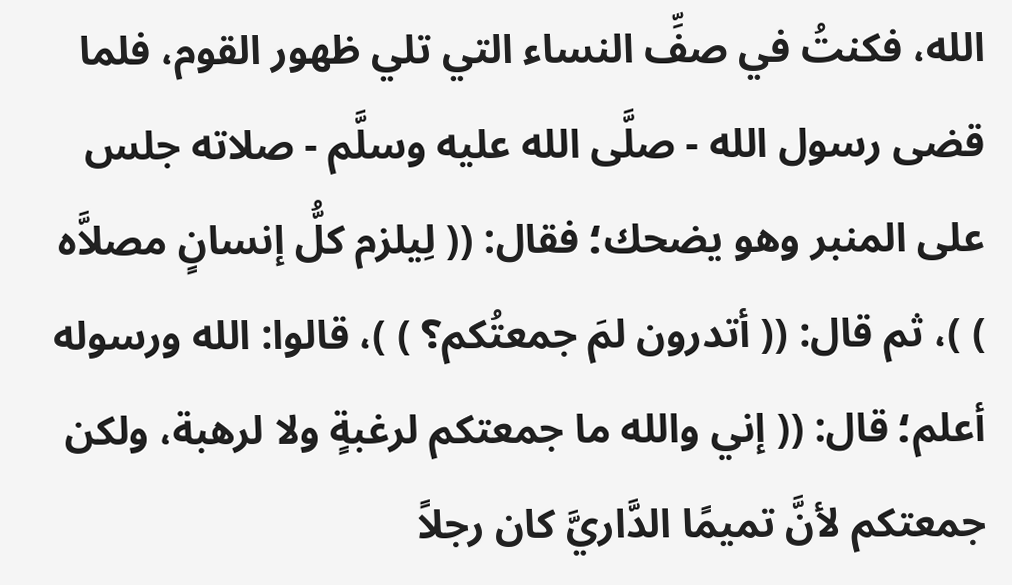الله، فكنتُ في صفِّ النساء التي تلي ظهور القوم، فلما قضى رسول الله - صلَّى الله عليه وسلَّم - صلاته جلس على المنبر وهو يضحك؛ فقال: (( لِيلزم كلُّ إنسانٍ مصلاَّه ) )، ثم قال: (( أتدرون لمَ جمعتُكم؟ ) )، قالوا: الله ورسوله أعلم؛ قال: (( إني والله ما جمعتكم لرغبةٍ ولا لرهبة، ولكن جمعتكم لأنَّ تميمًا الدَّاريَّ كان رجلاً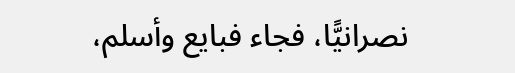نصرانيًّا، فجاء فبايع وأسلم،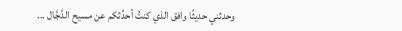وحدثني حديثًا وافق الذي كنتُ أحدِّثكم عن مسيح الدَّجَّال ...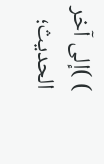) )إلى آخر الحديث؛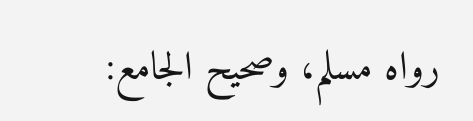رواه مسلم، وصحيح الجامع: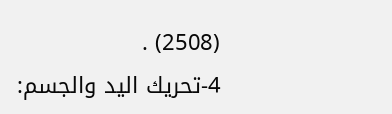(2508) .
4-تحريك اليد والجسم: